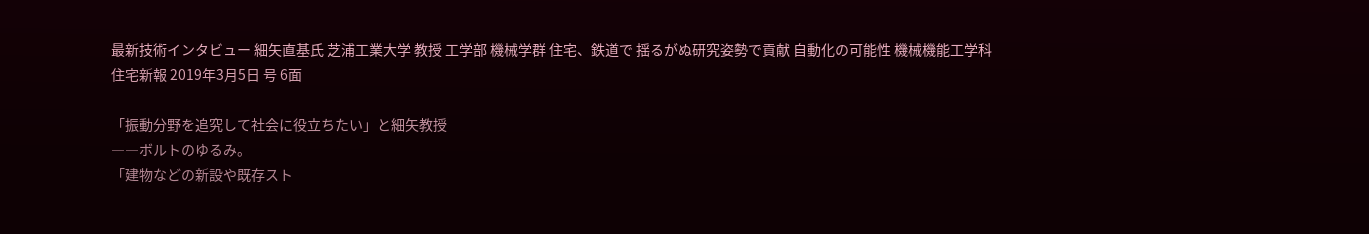最新技術インタビュー 細矢直基氏 芝浦工業大学 教授 工学部 機械学群 住宅、鉄道で 揺るがぬ研究姿勢で貢献 自動化の可能性 機械機能工学科
住宅新報 2019年3月5日 号 6面

「振動分野を追究して社会に役立ちたい」と細矢教授
――ボルトのゆるみ。
「建物などの新設や既存スト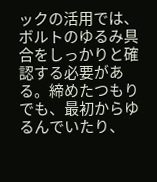ックの活用では、ボルトのゆるみ具合をしっかりと確認する必要がある。締めたつもりでも、最初からゆるんでいたり、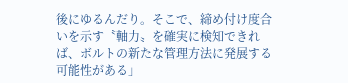後にゆるんだり。そこで、締め付け度合いを示す〝軸力〟を確実に検知できれば、ボルトの新たな管理方法に発展する可能性がある」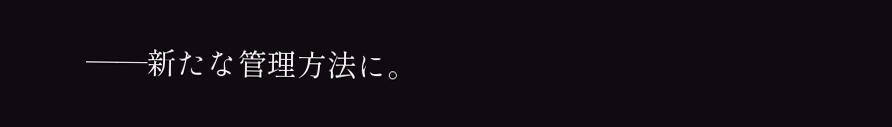――新たな管理方法に。